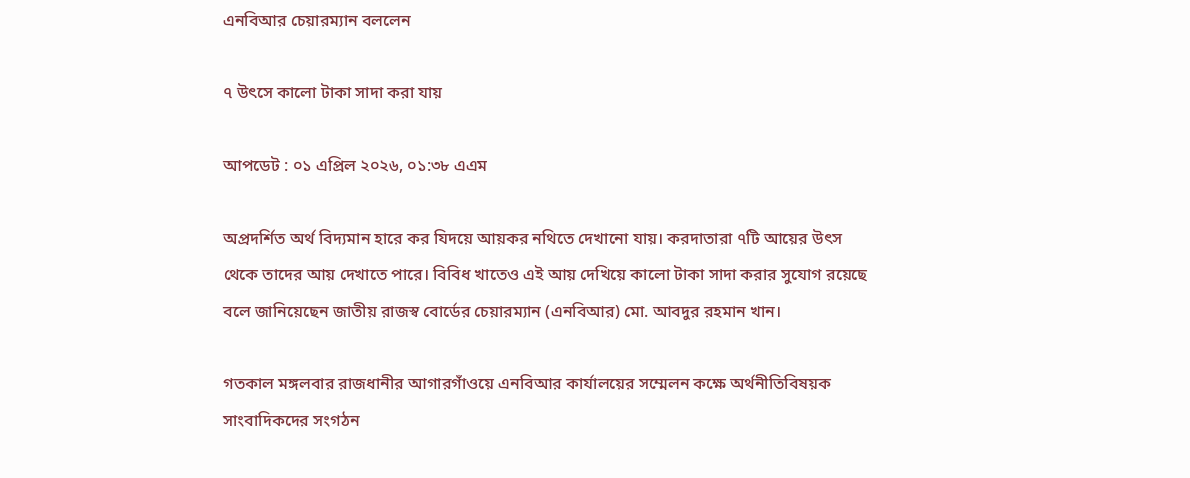এনবিআর চেয়ারম্যান বললেন

৭ উৎসে কালো টাকা সাদা করা যায়

আপডেট : ০১ এপ্রিল ২০২৬, ০১:৩৮ এএম

অপ্রদর্শিত অর্থ বিদ্যমান হারে কর যিদয়ে আয়কর নথিতে দেখানো যায়। করদাতারা ৭টি আয়ের উৎস থেকে তাদের আয় দেখাতে পারে। বিবিধ খাতেও এই আয় দেখিয়ে কালো টাকা সাদা করার সুযোগ রয়েছে বলে জানিয়েছেন জাতীয় রাজস্ব বোর্ডের চেয়ারম্যান (এনবিআর) মো. আবদুর রহমান খান।

গতকাল মঙ্গলবার রাজধানীর আগারগাঁওয়ে এনবিআর কার্যালয়ের সম্মেলন কক্ষে অর্থনীতিবিষয়ক সাংবাদিকদের সংগঠন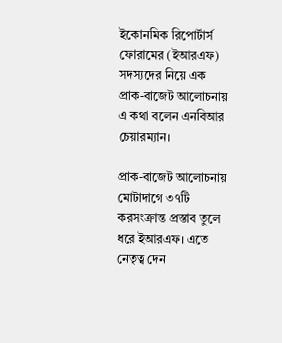ইকোনমিক রিপোর্টার্স ফোরামের (ইআরএফ) সদস্যদের নিয়ে এক প্রাক-বাজেট আলোচনায় এ কথা বলেন এনবিআর চেয়ারম্যান।

প্রাক-বাজেট আলোচনায় মোটাদাগে ৩৭টি করসংক্রান্ত প্রস্তাব তুলে ধরে ইআরএফ। এতে নেতৃত্ব দেন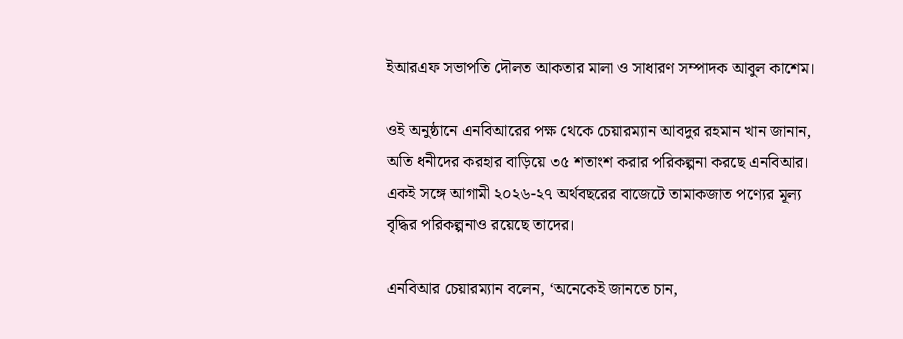ইআরএফ সভাপতি দৌলত আকতার মালা ও সাধারণ সম্পাদক আবুল কাশেম।

ওই অনুষ্ঠানে এনবিআরের পক্ষ থেকে চেয়ারম্যান আবদুর রহমান খান জানান, অতি ধনীদের করহার বাড়িয়ে ৩৫ শতাংশ করার পরিকল্পনা করছে এনবিআর। একই সঙ্গে আগামী ২০২৬-২৭ অর্থবছরের বাজেটে তামাকজাত পণ্যের মূল্য বৃদ্ধির পরিকল্পনাও রয়েছে তাদের।

এনবিআর চেয়ারম্যান বলেন, ‘অনেকেই জানতে চান,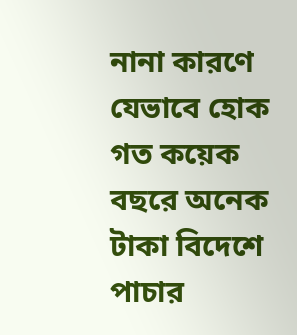নানা কারণে যেভাবে হোক গত কয়েক বছরে অনেক টাকা বিদেশে পাচার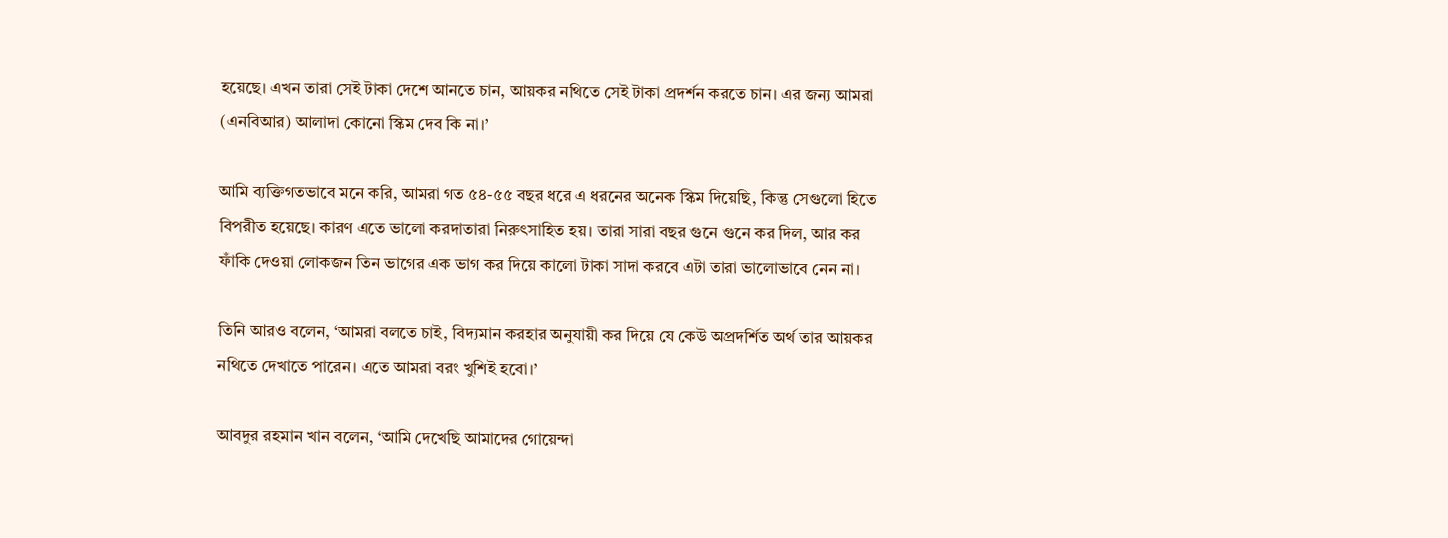হয়েছে। এখন তারা সেই টাকা দেশে আনতে চান, আয়কর নথিতে সেই টাকা প্রদর্শন করতে চান। এর জন্য আমরা (এনবিআর) আলাদা কোনো স্কিম দেব কি না।’

আমি ব্যক্তিগতভাবে মনে করি, আমরা গত ৫৪-৫৫ বছর ধরে এ ধরনের অনেক স্কিম দিয়েছি, কিন্তু সেগুলো হিতে বিপরীত হয়েছে। কারণ এতে ভালো করদাতারা নিরুৎসাহিত হয়। তারা সারা বছর গুনে গুনে কর দিল, আর কর ফাঁকি দেওয়া লোকজন তিন ভাগের এক ভাগ কর দিয়ে কালো টাকা সাদা করবে এটা তারা ভালোভাবে নেন না।

তিনি আরও বলেন, ‘আমরা বলতে চাই, বিদ্যমান করহার অনুযায়ী কর দিয়ে যে কেউ অপ্রদর্শিত অর্থ তার আয়কর নথিতে দেখাতে পারেন। এতে আমরা বরং খুশিই হবো।’

আবদুর রহমান খান বলেন, ‘আমি দেখেছি আমাদের গোয়েন্দা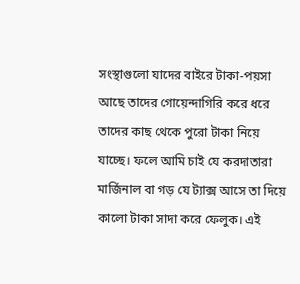সংস্থাগুলো যাদের বাইরে টাকা-পয়সা আছে তাদের গোয়েন্দাগিরি করে ধরে তাদের কাছ থেকে পুরো টাকা নিয়ে যাচ্ছে। ফলে আমি চাই যে করদাতারা মার্জিনাল বা গড় যে ট্যাক্স আসে তা দিয়ে কালো টাকা সাদা করে ফেলুক। এই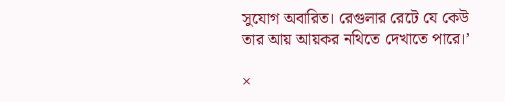সুযোগ অবারিত। রেগুলার রেটে যে কেউ তার আয় আয়কর নথিতে দেখাতে পারে।’

×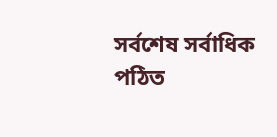সর্বশেষ সর্বাধিক পঠিত